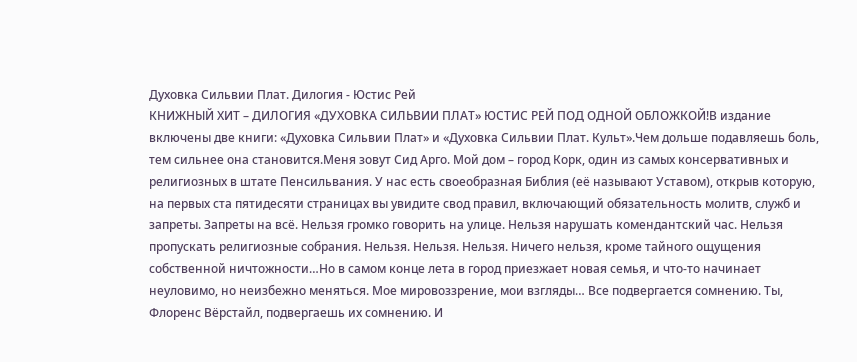Духовка Сильвии Плат. Дилогия - Юстис Рей
КНИЖНЫЙ ХИТ – ДИЛОГИЯ «ДУХОВКА СИЛЬВИИ ПЛАТ» ЮСТИС РЕЙ ПОД ОДНОЙ ОБЛОЖКОЙ!В издание включены две книги: «Духовка Сильвии Плат» и «Духовка Сильвии Плат. Культ».Чем дольше подавляешь боль, тем сильнее она становится.Меня зовут Сид Арго. Мой дом – город Корк, один из самых консервативных и религиозных в штате Пенсильвания. У нас есть своеобразная Библия (её называют Уставом), открыв которую, на первых ста пятидесяти страницах вы увидите свод правил, включающий обязательность молитв, служб и запреты. Запреты на всё. Нельзя громко говорить на улице. Нельзя нарушать комендантский час. Нельзя пропускать религиозные собрания. Нельзя. Нельзя. Нельзя. Ничего нельзя, кроме тайного ощущения собственной ничтожности…Но в самом конце лета в город приезжает новая семья, и что-то начинает неуловимо, но неизбежно меняться. Мое мировоззрение, мои взгляды… Все подвергается сомнению. Ты, Флоренс Вёрстайл, подвергаешь их сомнению. И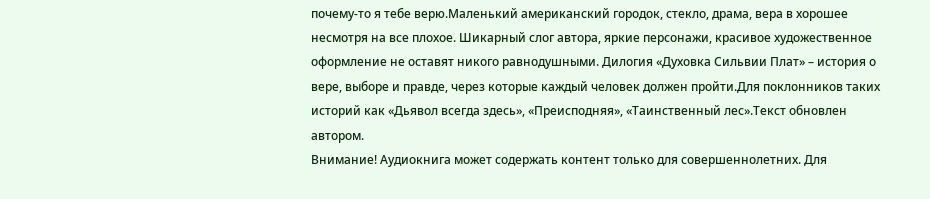почему-то я тебе верю.Маленький американский городок, стекло, драма, вера в хорошее несмотря на все плохое. Шикарный слог автора, яркие персонажи, красивое художественное оформление не оставят никого равнодушными. Дилогия «Духовка Сильвии Плат» – история о вере, выборе и правде, через которые каждый человек должен пройти.Для поклонников таких историй как «Дьявол всегда здесь», «Преисподняя», «Таинственный лес».Текст обновлен автором.
Внимание! Аудиокнига может содержать контент только для совершеннолетних. Для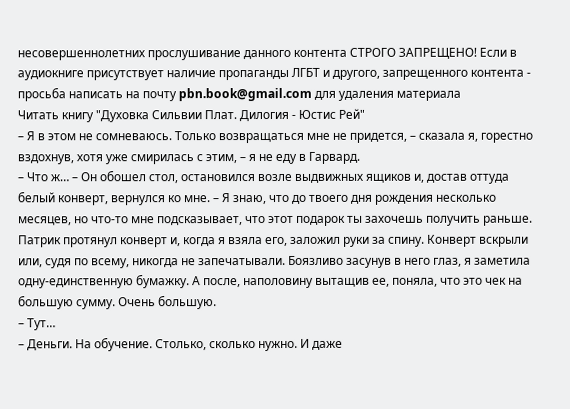несовершеннолетних прослушивание данного контента СТРОГО ЗАПРЕЩЕНО! Если в аудиокниге присутствует наличие пропаганды ЛГБТ и другого, запрещенного контента - просьба написать на почту pbn.book@gmail.com для удаления материала
Читать книгу "Духовка Сильвии Плат. Дилогия - Юстис Рей"
– Я в этом не сомневаюсь. Только возвращаться мне не придется, – сказала я, горестно вздохнув, хотя уже смирилась с этим, – я не еду в Гарвард.
– Что ж… – Он обошел стол, остановился возле выдвижных ящиков и, достав оттуда белый конверт, вернулся ко мне. – Я знаю, что до твоего дня рождения несколько месяцев, но что-то мне подсказывает, что этот подарок ты захочешь получить раньше.
Патрик протянул конверт и, когда я взяла его, заложил руки за спину. Конверт вскрыли или, судя по всему, никогда не запечатывали. Боязливо засунув в него глаз, я заметила одну-единственную бумажку. А после, наполовину вытащив ее, поняла, что это чек на большую сумму. Очень большую.
– Тут…
– Деньги. На обучение. Столько, сколько нужно. И даже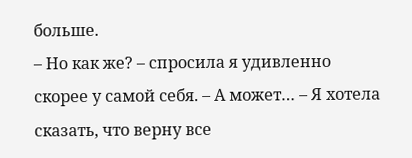больше.
– Но как же? – спросила я удивленно скорее у самой себя. – А может… – Я хотела сказать, что верну все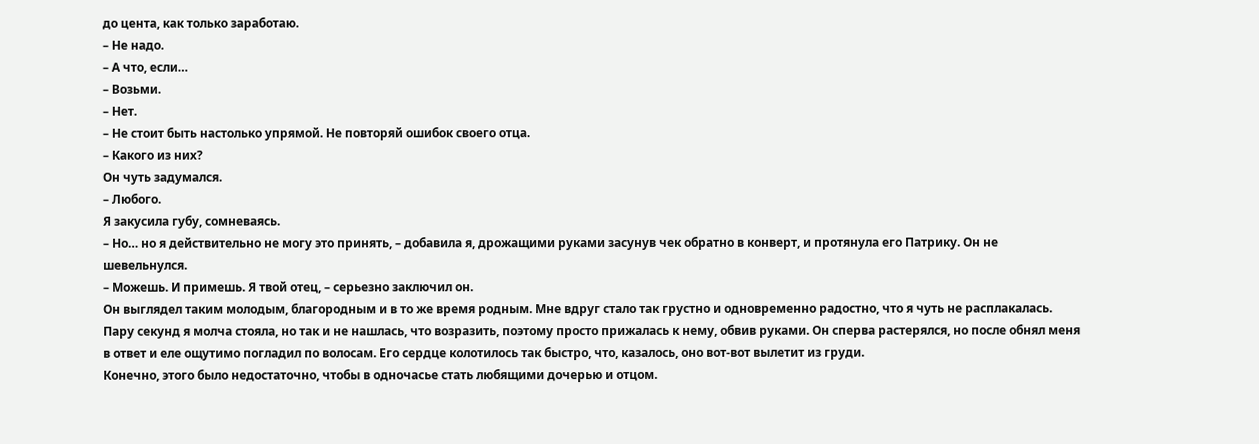до цента, как только заработаю.
– Не надо.
– А что, если…
– Возьми.
– Нет.
– Не стоит быть настолько упрямой. Не повторяй ошибок своего отца.
– Какого из них?
Он чуть задумался.
– Любого.
Я закусила губу, сомневаясь.
– Но… но я действительно не могу это принять, – добавила я, дрожащими руками засунув чек обратно в конверт, и протянула его Патрику. Он не шевельнулся.
– Можешь. И примешь. Я твой отец, – серьезно заключил он.
Он выглядел таким молодым, благородным и в то же время родным. Мне вдруг стало так грустно и одновременно радостно, что я чуть не расплакалась. Пару секунд я молча стояла, но так и не нашлась, что возразить, поэтому просто прижалась к нему, обвив руками. Он сперва растерялся, но после обнял меня в ответ и еле ощутимо погладил по волосам. Его сердце колотилось так быстро, что, казалось, оно вот-вот вылетит из груди.
Конечно, этого было недостаточно, чтобы в одночасье стать любящими дочерью и отцом.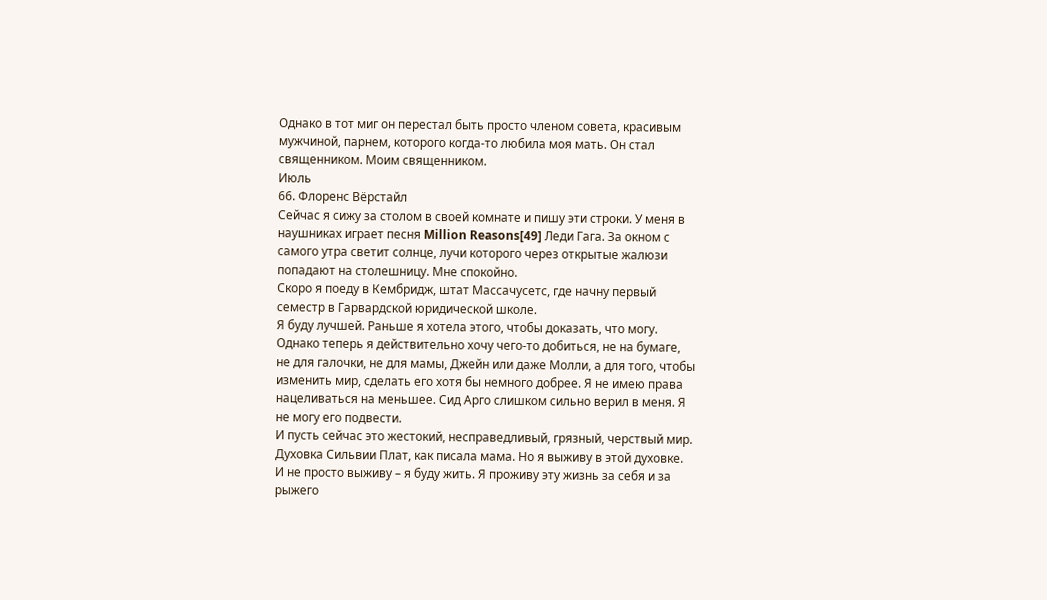Однако в тот миг он перестал быть просто членом совета, красивым мужчиной, парнем, которого когда-то любила моя мать. Он стал священником. Моим священником.
Июль
66. Флоренс Вёрстайл
Сейчас я сижу за столом в своей комнате и пишу эти строки. У меня в наушниках играет песня Million Reasons[49] Леди Гага. За окном с самого утра светит солнце, лучи которого через открытые жалюзи попадают на столешницу. Мне спокойно.
Скоро я поеду в Кембридж, штат Массачусетс, где начну первый семестр в Гарвардской юридической школе.
Я буду лучшей. Раньше я хотела этого, чтобы доказать, что могу. Однако теперь я действительно хочу чего-то добиться, не на бумаге, не для галочки, не для мамы, Джейн или даже Молли, а для того, чтобы изменить мир, сделать его хотя бы немного добрее. Я не имею права нацеливаться на меньшее. Сид Арго слишком сильно верил в меня. Я не могу его подвести.
И пусть сейчас это жестокий, несправедливый, грязный, черствый мир. Духовка Сильвии Плат, как писала мама. Но я выживу в этой духовке. И не просто выживу – я буду жить. Я проживу эту жизнь за себя и за рыжего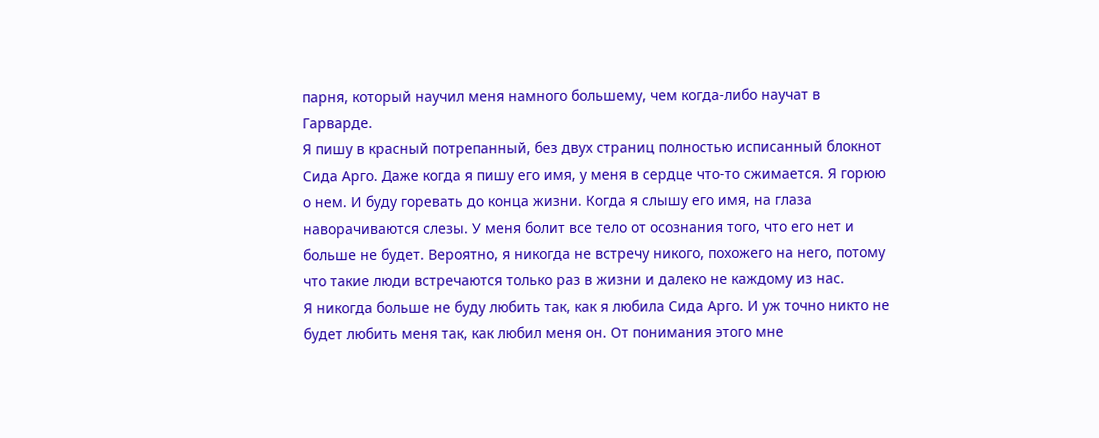парня, который научил меня намного большему, чем когда-либо научат в Гарварде.
Я пишу в красный потрепанный, без двух страниц полностью исписанный блокнот Сида Арго. Даже когда я пишу его имя, у меня в сердце что-то сжимается. Я горюю о нем. И буду горевать до конца жизни. Когда я слышу его имя, на глаза наворачиваются слезы. У меня болит все тело от осознания того, что его нет и больше не будет. Вероятно, я никогда не встречу никого, похожего на него, потому что такие люди встречаются только раз в жизни и далеко не каждому из нас.
Я никогда больше не буду любить так, как я любила Сида Арго. И уж точно никто не будет любить меня так, как любил меня он. От понимания этого мне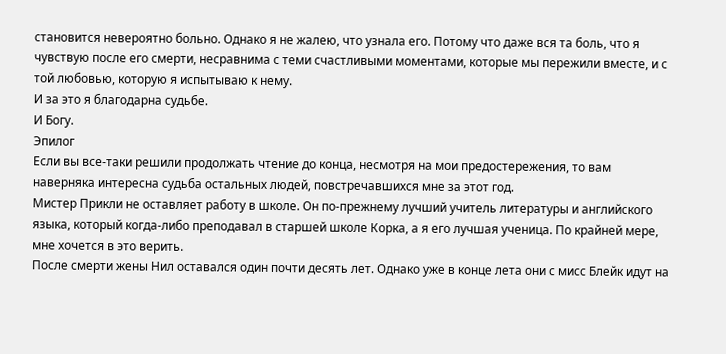становится невероятно больно. Однако я не жалею, что узнала его. Потому что даже вся та боль, что я чувствую после его смерти, несравнима с теми счастливыми моментами, которые мы пережили вместе, и с той любовью, которую я испытываю к нему.
И за это я благодарна судьбе.
И Богу.
Эпилог
Если вы все-таки решили продолжать чтение до конца, несмотря на мои предостережения, то вам наверняка интересна судьба остальных людей, повстречавшихся мне за этот год.
Мистер Прикли не оставляет работу в школе. Он по-прежнему лучший учитель литературы и английского языка, который когда-либо преподавал в старшей школе Корка, а я его лучшая ученица. По крайней мере, мне хочется в это верить.
После смерти жены Нил оставался один почти десять лет. Однако уже в конце лета они с мисс Блейк идут на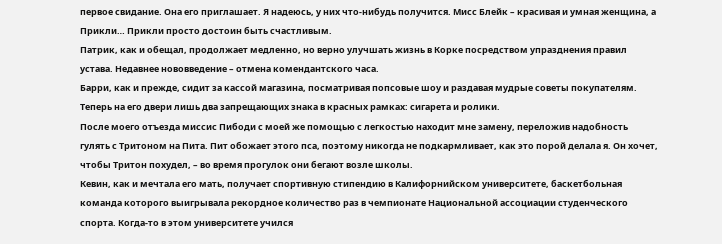первое свидание. Она его приглашает. Я надеюсь, у них что-нибудь получится. Мисс Блейк – красивая и умная женщина, а Прикли… Прикли просто достоин быть счастливым.
Патрик, как и обещал, продолжает медленно, но верно улучшать жизнь в Корке посредством упразднения правил устава. Недавнее нововведение – отмена комендантского часа.
Барри, как и прежде, сидит за кассой магазина, посматривая попсовые шоу и раздавая мудрые советы покупателям. Теперь на его двери лишь два запрещающих знака в красных рамках: сигарета и ролики.
После моего отъезда миссис Пибоди с моей же помощью с легкостью находит мне замену, переложив надобность гулять с Тритоном на Пита. Пит обожает этого пса, поэтому никогда не подкармливает, как это порой делала я. Он хочет, чтобы Тритон похудел, – во время прогулок они бегают возле школы.
Кевин, как и мечтала его мать, получает спортивную стипендию в Калифорнийском университете, баскетбольная команда которого выигрывала рекордное количество раз в чемпионате Национальной ассоциации студенческого спорта. Когда-то в этом университете учился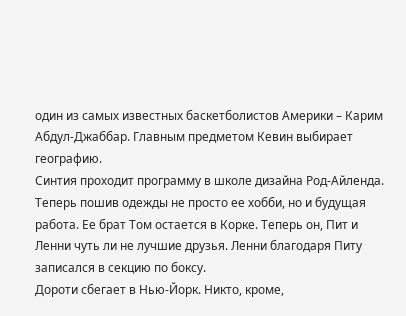один из самых известных баскетболистов Америки – Карим Абдул-Джаббар. Главным предметом Кевин выбирает географию.
Синтия проходит программу в школе дизайна Род-Айленда. Теперь пошив одежды не просто ее хобби, но и будущая работа. Ее брат Том остается в Корке. Теперь он, Пит и Ленни чуть ли не лучшие друзья. Ленни благодаря Питу записался в секцию по боксу.
Дороти сбегает в Нью-Йорк. Никто, кроме,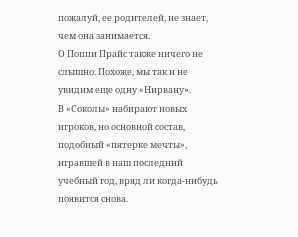пожалуй, ее родителей, не знает, чем она занимается.
О Поппи Прайс также ничего не слышно. Похоже, мы так и не увидим еще одну «Нирвану».
В «Соколы» набирают новых игроков, но основной состав, подобный «пятерке мечты», игравшей в наш последний учебный год, вряд ли когда-нибудь появится снова.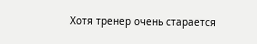Хотя тренер очень старается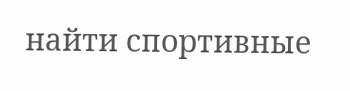найти спортивные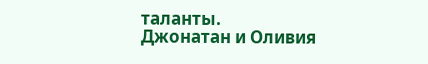таланты.
Джонатан и Оливия